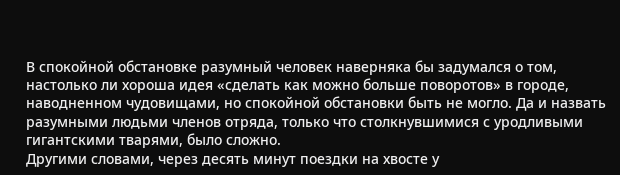В спокойной обстановке разумный человек наверняка бы задумался о том, настолько ли хороша идея «сделать как можно больше поворотов» в городе, наводненном чудовищами, но спокойной обстановки быть не могло. Да и назвать разумными людьми членов отряда, только что столкнувшимися с уродливыми гигантскими тварями, было сложно.
Другими словами, через десять минут поездки на хвосте у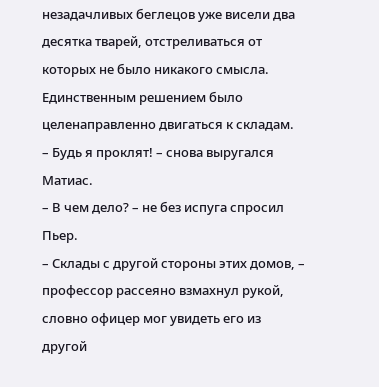незадачливых беглецов уже висели два десятка тварей, отстреливаться от которых не было никакого смысла. Единственным решением было целенаправленно двигаться к складам.
– Будь я проклят! – снова выругался Матиас.
– В чем дело? – не без испуга спросил Пьер.
– Склады с другой стороны этих домов, – профессор рассеяно взмахнул рукой, словно офицер мог увидеть его из другой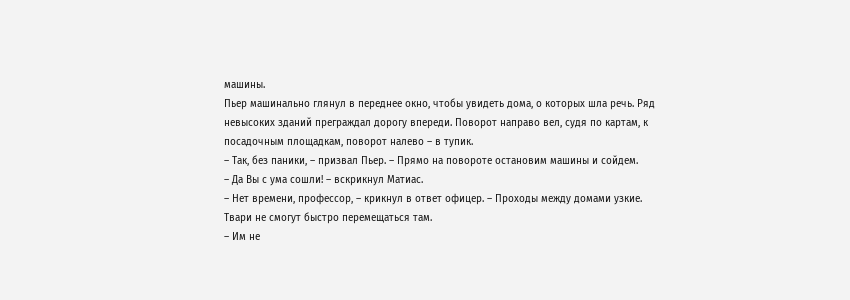машины.
Пьер машинально глянул в переднее окно, чтобы увидеть дома, о которых шла речь. Ряд невысоких зданий преграждал дорогу впереди. Поворот направо вел, судя по картам, к посадочным площадкам, поворот налево – в тупик.
– Так, без паники, – призвал Пьер. – Прямо на повороте остановим машины и сойдем.
– Да Вы с ума сошли! – вскрикнул Матиас.
– Нет времени, профессор, – крикнул в ответ офицер. – Проходы между домами узкие. Твари не смогут быстро перемещаться там.
– Им не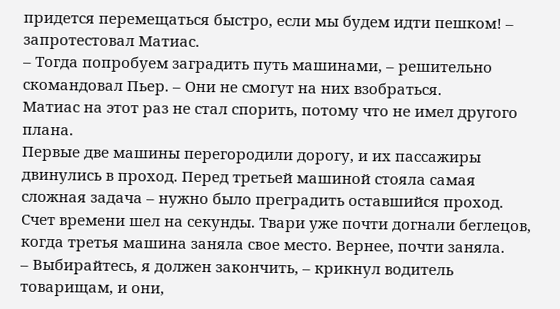придется перемещаться быстро, если мы будем идти пешком! – запротестовал Матиас.
– Тогда попробуем заградить путь машинами, – решительно скомандовал Пьер. – Они не смогут на них взобраться.
Матиас на этот раз не стал спорить, потому что не имел другого плана.
Первые две машины перегородили дорогу, и их пассажиры двинулись в проход. Перед третьей машиной стояла самая сложная задача – нужно было преградить оставшийся проход. Счет времени шел на секунды. Твари уже почти догнали беглецов, когда третья машина заняла свое место. Вернее, почти заняла.
– Выбирайтесь, я должен закончить, – крикнул водитель товарищам, и они,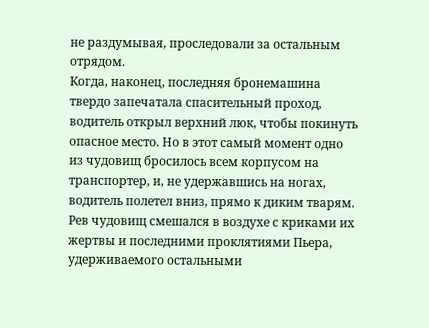не раздумывая, проследовали за остальным отрядом.
Когда, наконец, последняя бронемашина твердо запечатала спасительный проход, водитель открыл верхний люк, чтобы покинуть опасное место. Но в этот самый момент одно из чудовищ бросилось всем корпусом на транспортер, и, не удержавшись на ногах, водитель полетел вниз, прямо к диким тварям.
Рев чудовищ смешался в воздухе с криками их жертвы и последними проклятиями Пьера, удерживаемого остальными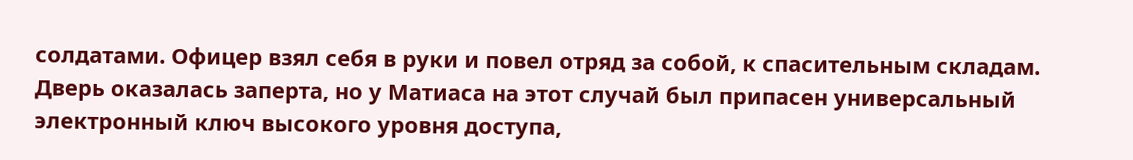солдатами. Офицер взял себя в руки и повел отряд за собой, к спасительным складам.
Дверь оказалась заперта, но у Матиаса на этот случай был припасен универсальный электронный ключ высокого уровня доступа,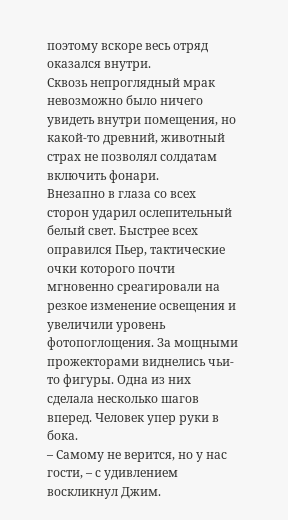поэтому вскоре весь отряд оказался внутри.
Сквозь непроглядный мрак невозможно было ничего увидеть внутри помещения, но какой-то древний, животный страх не позволял солдатам включить фонари.
Внезапно в глаза со всех сторон ударил ослепительный белый свет. Быстрее всех оправился Пьер, тактические очки которого почти мгновенно среагировали на резкое изменение освещения и увеличили уровень фотопоглощения. За мощными прожекторами виднелись чьи-то фигуры. Одна из них сделала несколько шагов вперед. Человек упер руки в бока.
– Самому не верится, но у нас гости, – с удивлением воскликнул Джим.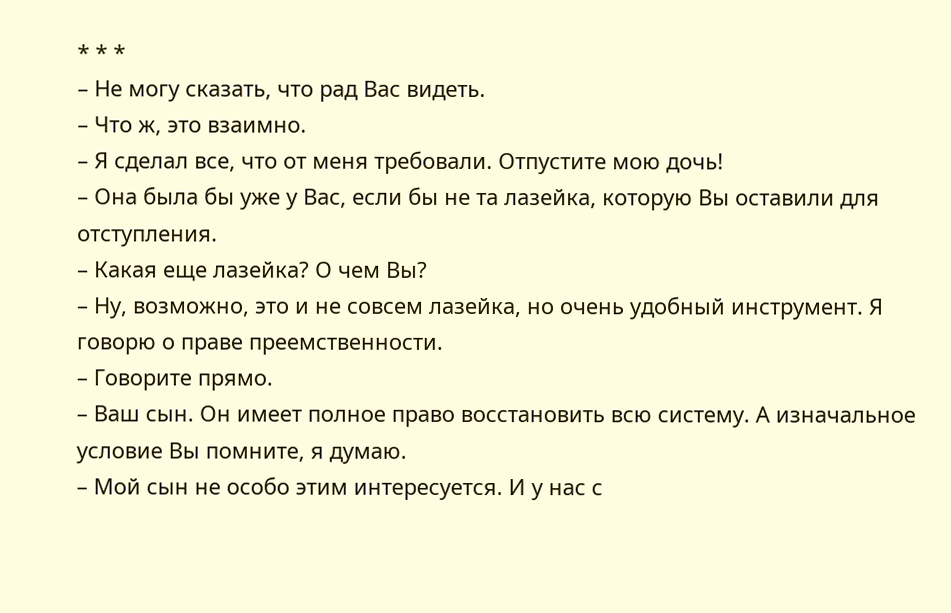* * *
– Не могу сказать, что рад Вас видеть.
– Что ж, это взаимно.
– Я сделал все, что от меня требовали. Отпустите мою дочь!
– Она была бы уже у Вас, если бы не та лазейка, которую Вы оставили для отступления.
– Какая еще лазейка? О чем Вы?
– Ну, возможно, это и не совсем лазейка, но очень удобный инструмент. Я говорю о праве преемственности.
– Говорите прямо.
– Ваш сын. Он имеет полное право восстановить всю систему. А изначальное условие Вы помните, я думаю.
– Мой сын не особо этим интересуется. И у нас с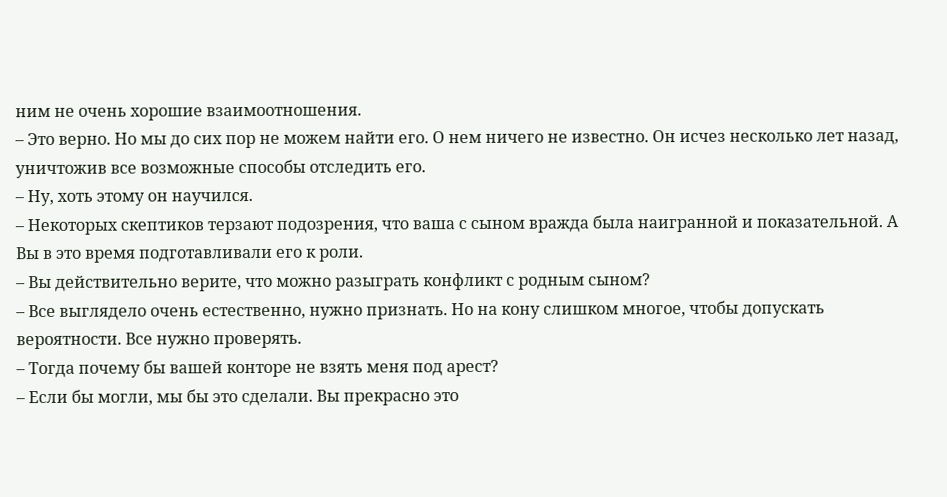ним не очень хорошие взаимоотношения.
– Это верно. Но мы до сих пор не можем найти его. О нем ничего не известно. Он исчез несколько лет назад, уничтожив все возможные способы отследить его.
– Ну, хоть этому он научился.
– Некоторых скептиков терзают подозрения, что ваша с сыном вражда была наигранной и показательной. А Вы в это время подготавливали его к роли.
– Вы действительно верите, что можно разыграть конфликт с родным сыном?
– Все выглядело очень естественно, нужно признать. Но на кону слишком многое, чтобы допускать вероятности. Все нужно проверять.
– Тогда почему бы вашей конторе не взять меня под арест?
– Если бы могли, мы бы это сделали. Вы прекрасно это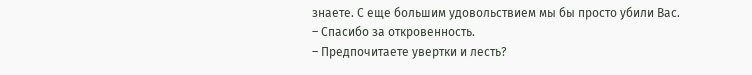знаете. С еще большим удовольствием мы бы просто убили Вас.
– Спасибо за откровенность.
– Предпочитаете увертки и лесть?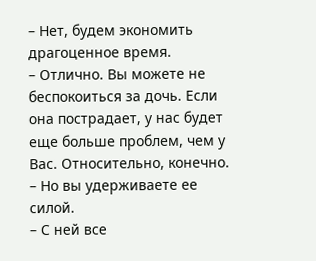– Нет, будем экономить драгоценное время.
– Отлично. Вы можете не беспокоиться за дочь. Если она пострадает, у нас будет еще больше проблем, чем у Вас. Относительно, конечно.
– Но вы удерживаете ее силой.
– С ней все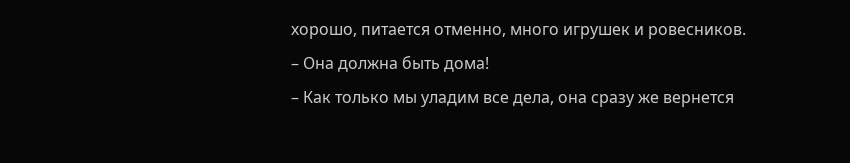хорошо, питается отменно, много игрушек и ровесников.
– Она должна быть дома!
– Как только мы уладим все дела, она сразу же вернется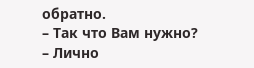обратно.
– Так что Вам нужно?
– Лично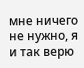мне ничего не нужно, я и так верю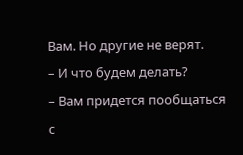Вам. Но другие не верят.
– И что будем делать?
– Вам придется пообщаться с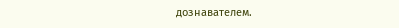дознавателем.